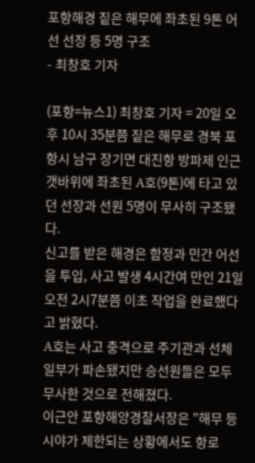포항해경 짙은 해무에 좌초된 9톤 어선 선장 등 5명 구조
- 최창호 기자

(포항=뉴스1) 최창호 기자 = 20일 오후 10시 35분쯤 짙은 해무로 경북 포항시 남구 장기면 대진항 방파제 인근 갯바위에 좌초된 A호(9톤)에 타고 있던 선장과 선원 5명이 무사히 구조됐다.
신고를 받은 해경은 함정과 민간 어선을 투입, 사고 발생 4시간여 만인 21일 오전 2시7분쯤 이초 작업을 완료했다고 밝혔다.
A호는 사고 충격으로 주기관과 선체 일부가 파손됐지만 승선원들은 모두 무사한 것으로 전해졌다.
이근안 포항해양경찰서장은 "해무 등 시야가 제한되는 상황에서도 항로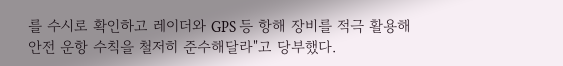를 수시로 확인하고 레이더와 GPS 등 항해 장비를 적극 활용해 안전 운항 수칙을 철저히 준수해달라"고 당부했다.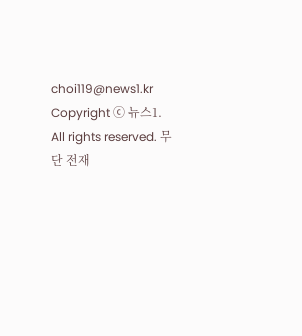choi119@news1.kr
Copyright ⓒ 뉴스1. All rights reserved. 무단 전재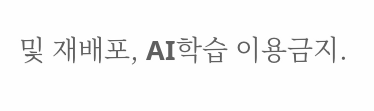및 재배포, AI학습 이용금지.